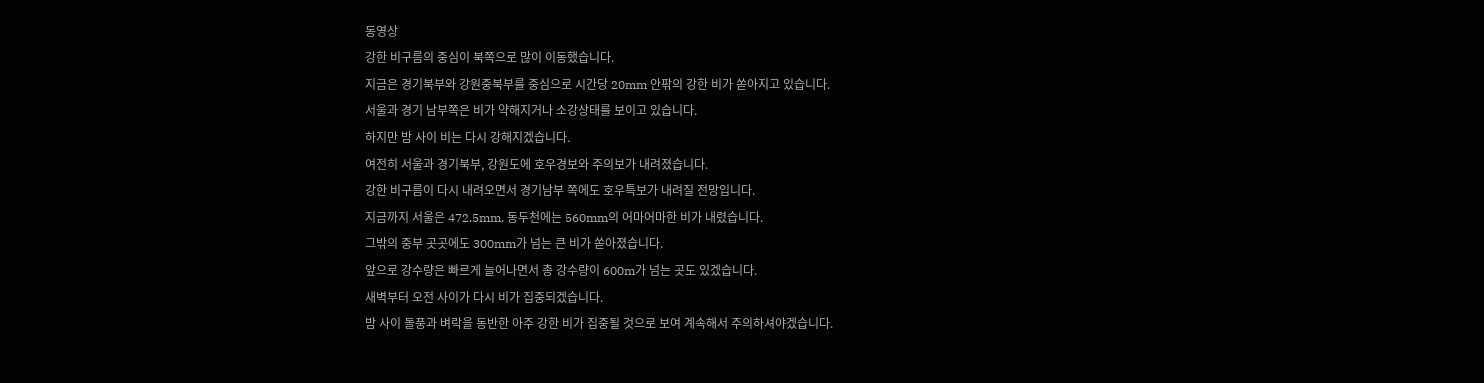동영상
강한 비구름의 중심이 북쪽으로 많이 이동했습니다.
지금은 경기북부와 강원중북부를 중심으로 시간당 20mm 안팎의 강한 비가 쏟아지고 있습니다.
서울과 경기 남부쪽은 비가 약해지거나 소강상태를 보이고 있습니다.
하지만 밤 사이 비는 다시 강해지겠습니다.
여전히 서울과 경기북부, 강원도에 호우경보와 주의보가 내려졌습니다.
강한 비구름이 다시 내려오면서 경기남부 쪽에도 호우특보가 내려질 전망입니다.
지금까지 서울은 472.5mm, 동두천에는 560mm의 어마어마한 비가 내렸습니다.
그밖의 중부 곳곳에도 300mm가 넘는 큰 비가 쏟아졌습니다.
앞으로 강수량은 빠르게 늘어나면서 총 강수량이 600m가 넘는 곳도 있겠습니다.
새벽부터 오전 사이가 다시 비가 집중되겠습니다.
밤 사이 돌풍과 벼락을 동반한 아주 강한 비가 집중될 것으로 보여 계속해서 주의하셔야겠습니다.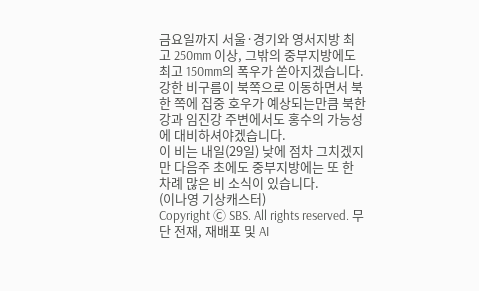금요일까지 서울·경기와 영서지방 최고 250mm 이상, 그밖의 중부지방에도 최고 150mm의 폭우가 쏟아지겠습니다.
강한 비구름이 북쪽으로 이동하면서 북한 쪽에 집중 호우가 예상되는만큼 북한강과 임진강 주변에서도 홍수의 가능성에 대비하셔야겠습니다.
이 비는 내일(29일) 낮에 점차 그치겠지만 다음주 초에도 중부지방에는 또 한 차례 많은 비 소식이 있습니다.
(이나영 기상캐스터)
Copyright Ⓒ SBS. All rights reserved. 무단 전재, 재배포 및 AI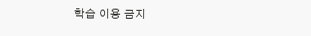학습 이용 금지